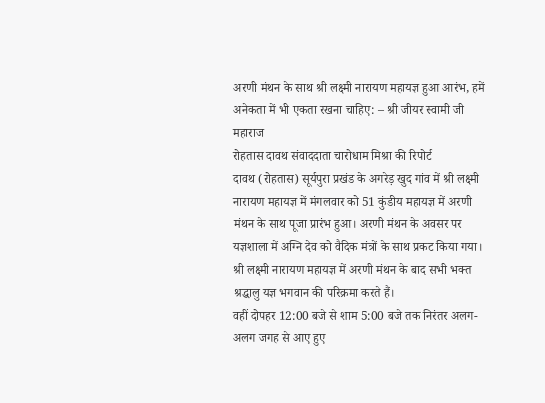अरणी मंथन के साथ श्री लक्ष्मी नारायण महायज्ञ हुआ आरंभ, हमें अनेकता में भी एकता रखना चाहिए: – श्री जीयर स्वामी जी महाराज
रोहतास दावथ संवाददाता चारोधाम मिश्रा की रिपोर्ट
दावथ (रोहतास) सूर्यपुरा प्रखंड के अगरेड़ खुद गांव में श्री लक्ष्मी नारायण महायज्ञ में मंगलवार को 51 कुंडीय महायज्ञ में अरणी मंथन के साथ पूजा प्रारंभ हुआ। अरणी मंथन के अवसर पर यज्ञशाला में अग्नि देव को वैदिक मंत्रों के साथ प्रकट किया गया। श्री लक्ष्मी नारायण महायज्ञ में अरणी मंथन के बाद सभी भक्त श्रद्धालु यज्ञ भगवान की परिक्रमा करते हैं।
वहीं दोपहर 12:00 बजे से शाम 5:00 बजे तक निरंतर अलग-अलग जगह से आए हुए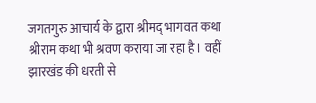जगतगुरु आचार्य के द्वारा श्रीमद् भागवत कथा श्रीराम कथा भी श्रवण कराया जा रहा है। वहीं झारखंड की धरती से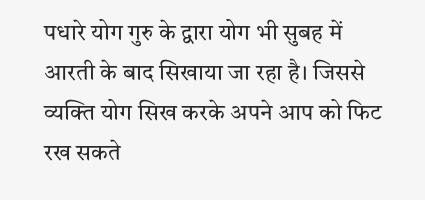पधारे योग गुरु के द्वारा योग भी सुबह में आरती के बाद सिखाया जा रहा है। जिससे व्यक्ति योग सिख करके अपने आप को फिट रख सकते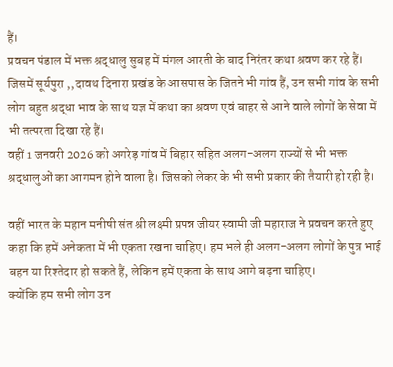हैं।
प्रवचन पंडाल में भक्त श्रद्धालु सुबह में मंगल आरती के बाद निरंतर कथा श्रवण कर रहे हैं। जिसमें सूर्यपुरा ,,दावथ दिनारा प्रखंड के आसपास के जितने भी गांव हैं, उन सभी गांव के सभी लोग बहुत श्रद्धा भाव के साथ यज्ञ में कथा का श्रवण एवं बाहर से आने वाले लोगों के सेवा में भी तत्परता दिखा रहे हैं।
वहीं 1 जनवरी 2026 को अगरेड़ गांव में बिहार सहित अलग-अलग राज्यों से भी भक्त श्रद्धालुओं का आगमन होने वाला है। जिसको लेकर के भी सभी प्रकार की तैयारी हो रही है।

वहीं भारत के महान मनीषी संत श्री लक्ष्मी प्रपन्न जीयर स्वामी जी महाराज ने प्रवचन करते हुए कहा कि हमें अनेकता में भी एकता रखना चाहिए। हम भले ही अलग-अलग लोगों के पुत्र भाई बहन या रिश्तेदार हो सकते हैं, लेकिन हमें एकता के साथ आगे बढ़ना चाहिए।
क्योंकि हम सभी लोग उन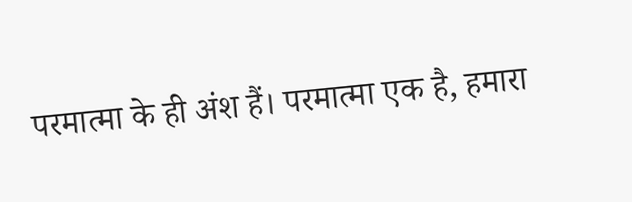परमात्मा के ही अंश हैं। परमात्मा एक है, हमारा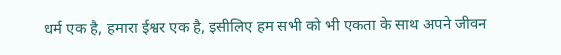धर्म एक है, हमारा ईश्वर एक है, इसीलिए हम सभी को भी एकता के साथ अपने जीवन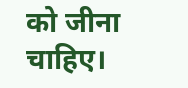को जीना चाहिए।